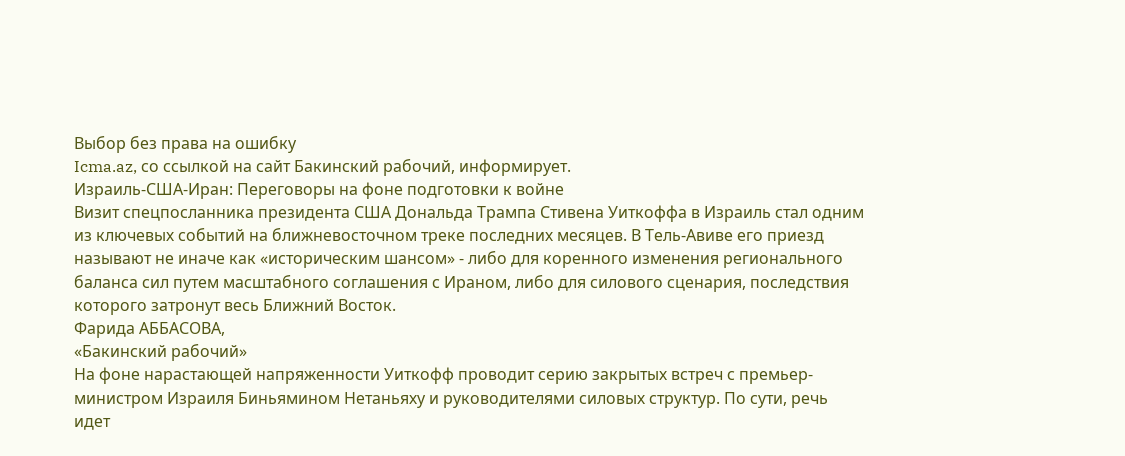Выбор без права на ошибку
Icma.az, со ссылкой на сайт Бакинский рабочий, информирует.
Израиль-США-Иран: Переговоры на фоне подготовки к войне
Визит спецпосланника президента США Дональда Трампа Стивена Уиткоффа в Израиль стал одним из ключевых событий на ближневосточном треке последних месяцев. В Тель-Авиве его приезд называют не иначе как «историческим шансом» - либо для коренного изменения регионального баланса сил путем масштабного соглашения с Ираном, либо для силового сценария, последствия которого затронут весь Ближний Восток.
Фарида АББАСОВА,
«Бакинский рабочий»
На фоне нарастающей напряженности Уиткофф проводит серию закрытых встреч с премьер-министром Израиля Биньямином Нетаньяху и руководителями силовых структур. По сути, речь идет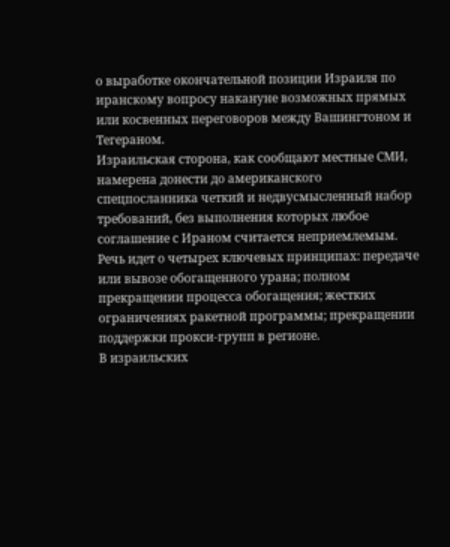о выработке окончательной позиции Израиля по иранскому вопросу накануне возможных прямых или косвенных переговоров между Вашингтоном и Тегераном.
Израильская сторона, как сообщают местные СМИ, намерена донести до американского спецпосланника четкий и недвусмысленный набор требований, без выполнения которых любое соглашение с Ираном считается неприемлемым.
Речь идет о четырех ключевых принципах: передаче или вывозе обогащенного урана; полном прекращении процесса обогащения; жестких ограничениях ракетной программы; прекращении поддержки прокси-групп в регионе.
В израильских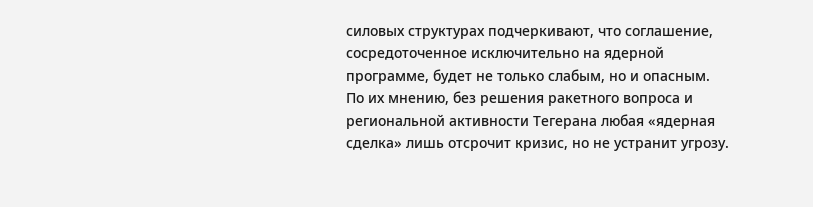силовых структурах подчеркивают, что соглашение, сосредоточенное исключительно на ядерной программе, будет не только слабым, но и опасным. По их мнению, без решения ракетного вопроса и региональной активности Тегерана любая «ядерная сделка» лишь отсрочит кризис, но не устранит угрозу.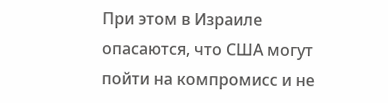При этом в Израиле опасаются, что США могут пойти на компромисс и не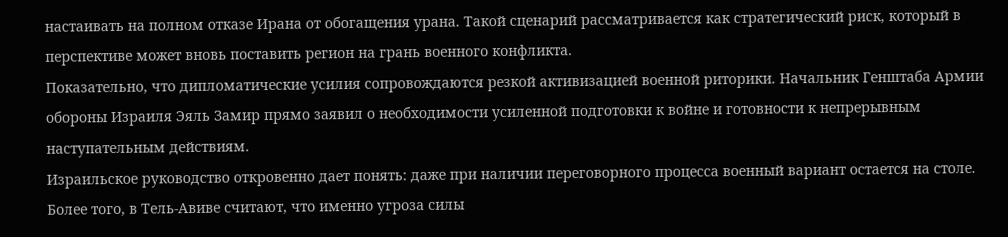настаивать на полном отказе Ирана от обогащения урана. Такой сценарий рассматривается как стратегический риск, который в перспективе может вновь поставить регион на грань военного конфликта.
Показательно, что дипломатические усилия сопровождаются резкой активизацией военной риторики. Начальник Генштаба Армии обороны Израиля Эяль Замир прямо заявил о необходимости усиленной подготовки к войне и готовности к непрерывным наступательным действиям.
Израильское руководство откровенно дает понять: даже при наличии переговорного процесса военный вариант остается на столе. Более того, в Тель-Авиве считают, что именно угроза силы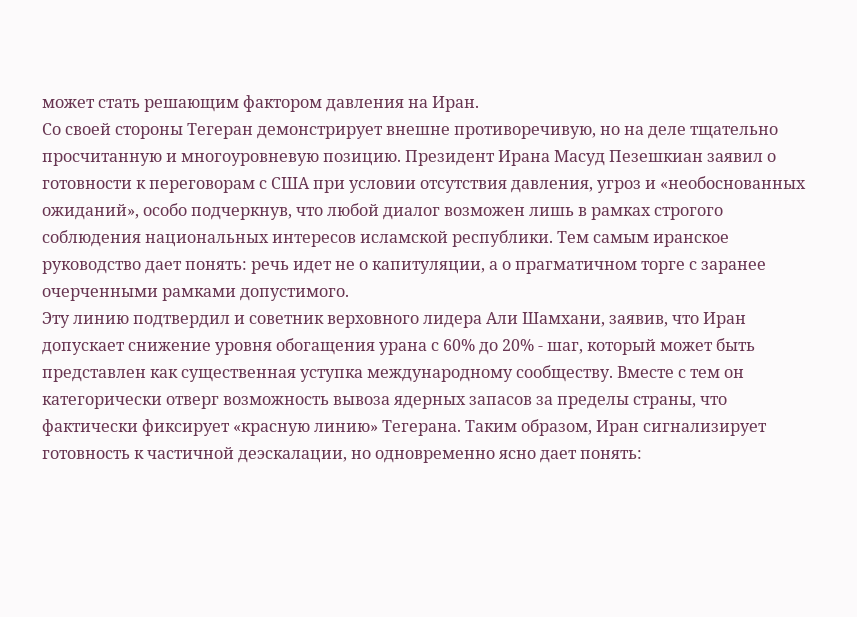может стать решающим фактором давления на Иран.
Со своей стороны Тегеран демонстрирует внешне противоречивую, но на деле тщательно просчитанную и многоуровневую позицию. Президент Ирана Масуд Пезешкиан заявил о готовности к переговорам с США при условии отсутствия давления, угроз и «необоснованных ожиданий», особо подчеркнув, что любой диалог возможен лишь в рамках строгого соблюдения национальных интересов исламской республики. Тем самым иранское руководство дает понять: речь идет не о капитуляции, а о прагматичном торге с заранее очерченными рамками допустимого.
Эту линию подтвердил и советник верховного лидера Али Шамхани, заявив, что Иран допускает снижение уровня обогащения урана с 60% до 20% - шаг, который может быть представлен как существенная уступка международному сообществу. Вместе с тем он категорически отверг возможность вывоза ядерных запасов за пределы страны, что фактически фиксирует «красную линию» Тегерана. Таким образом, Иран сигнализирует готовность к частичной деэскалации, но одновременно ясно дает понять: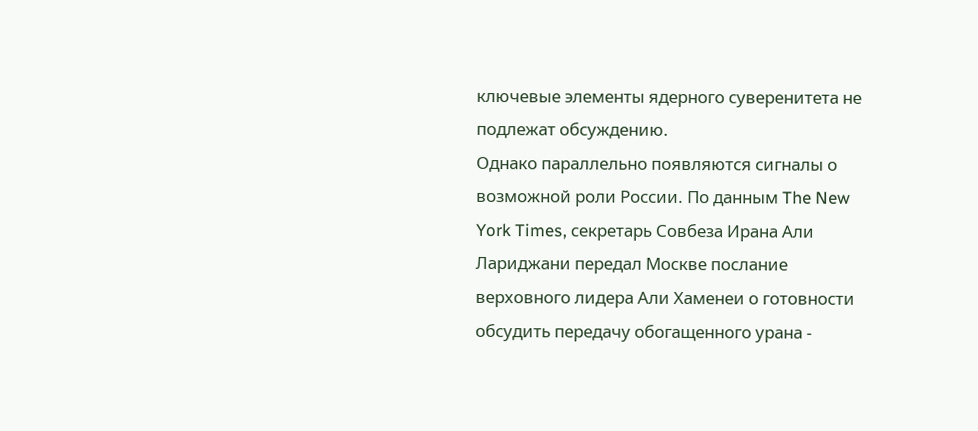ключевые элементы ядерного суверенитета не подлежат обсуждению.
Однако параллельно появляются сигналы о возможной роли России. По данным The New York Times, секретарь Совбеза Ирана Али Лариджани передал Москве послание верховного лидера Али Хаменеи о готовности обсудить передачу обогащенного урана -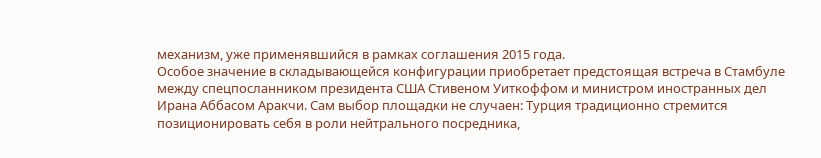механизм, уже применявшийся в рамках соглашения 2015 года.
Особое значение в складывающейся конфигурации приобретает предстоящая встреча в Стамбуле между спецпосланником президента США Стивеном Уиткоффом и министром иностранных дел Ирана Аббасом Аракчи. Сам выбор площадки не случаен: Турция традиционно стремится позиционировать себя в роли нейтрального посредника,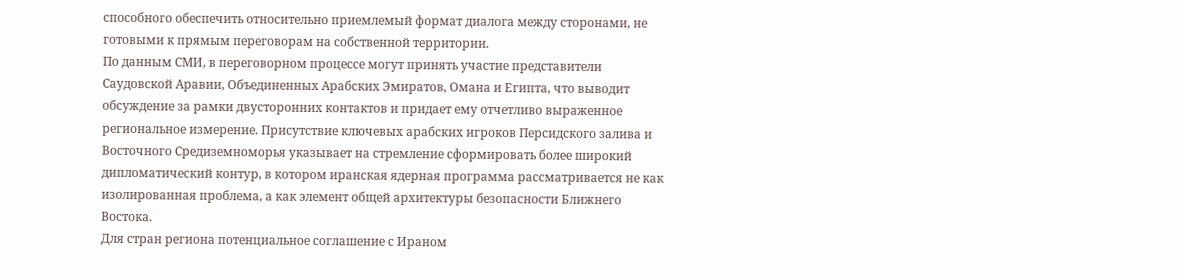способного обеспечить относительно приемлемый формат диалога между сторонами, не готовыми к прямым переговорам на собственной территории.
По данным СМИ, в переговорном процессе могут принять участие представители Саудовской Аравии, Объединенных Арабских Эмиратов, Омана и Египта, что выводит обсуждение за рамки двусторонних контактов и придает ему отчетливо выраженное региональное измерение. Присутствие ключевых арабских игроков Персидского залива и Восточного Средиземноморья указывает на стремление сформировать более широкий дипломатический контур, в котором иранская ядерная программа рассматривается не как изолированная проблема, а как элемент общей архитектуры безопасности Ближнего Востока.
Для стран региона потенциальное соглашение с Ираном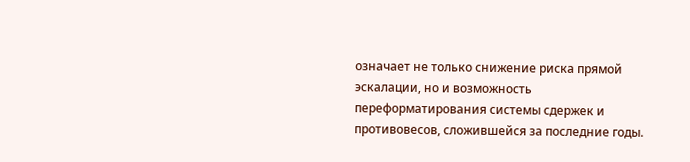означает не только снижение риска прямой эскалации, но и возможность переформатирования системы сдержек и противовесов, сложившейся за последние годы.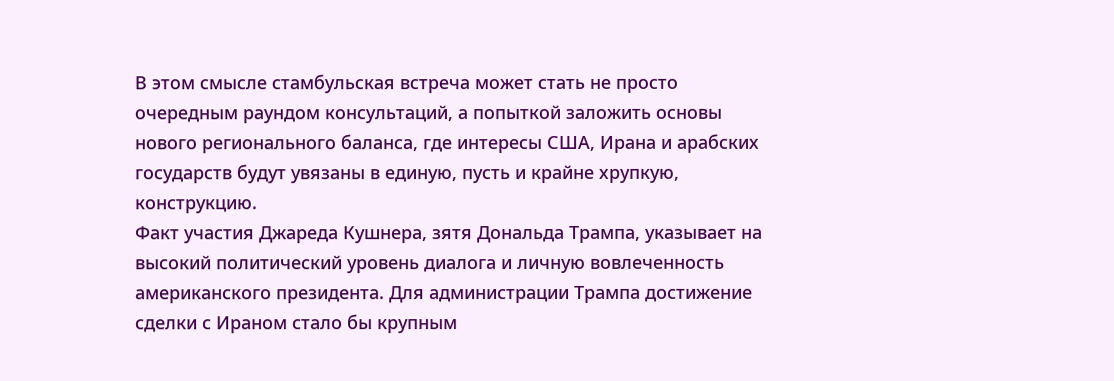В этом смысле стамбульская встреча может стать не просто очередным раундом консультаций, а попыткой заложить основы нового регионального баланса, где интересы США, Ирана и арабских государств будут увязаны в единую, пусть и крайне хрупкую, конструкцию.
Факт участия Джареда Кушнера, зятя Дональда Трампа, указывает на высокий политический уровень диалога и личную вовлеченность американского президента. Для администрации Трампа достижение сделки с Ираном стало бы крупным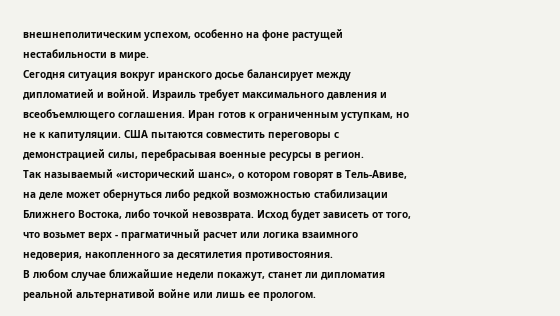внешнеполитическим успехом, особенно на фоне растущей нестабильности в мире.
Сегодня ситуация вокруг иранского досье балансирует между дипломатией и войной. Израиль требует максимального давления и всеобъемлющего соглашения. Иран готов к ограниченным уступкам, но не к капитуляции. США пытаются совместить переговоры с демонстрацией силы, перебрасывая военные ресурсы в регион.
Так называемый «исторический шанс», о котором говорят в Тель-Авиве, на деле может обернуться либо редкой возможностью стабилизации Ближнего Востока, либо точкой невозврата. Исход будет зависеть от того, что возьмет верх - прагматичный расчет или логика взаимного недоверия, накопленного за десятилетия противостояния.
В любом случае ближайшие недели покажут, станет ли дипломатия реальной альтернативой войне или лишь ее прологом.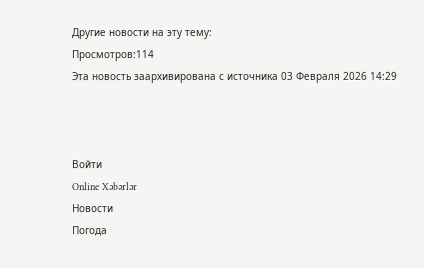Другие новости на эту тему:
Просмотров:114
Эта новость заархивирована с источника 03 Февраля 2026 14:29



Войти
Online Xəbərlər
Новости
Погода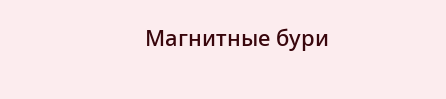Магнитные бури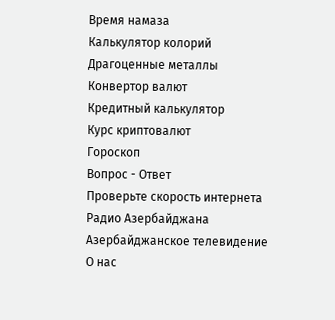Время намаза
Калькулятор колорий
Драгоценные металлы
Конвертор валют
Кредитный калькулятор
Курс криптовалют
Гороскоп
Вопрос - Ответ
Проверьте скорость интернета
Радио Азербайджана
Азербайджанское телевидение
О нас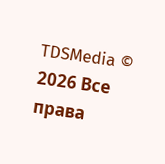TDSMedia © 2026 Все права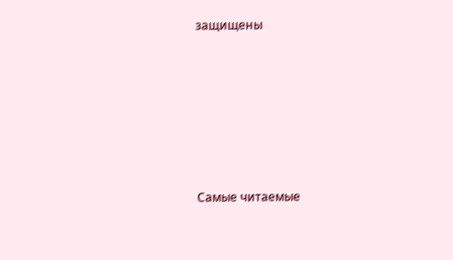защищены







Самые читаемые